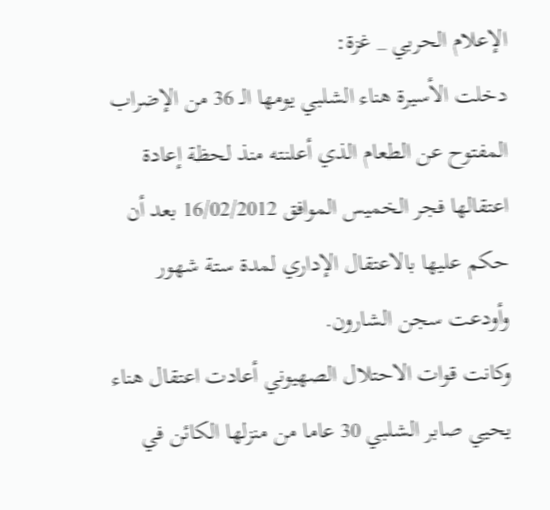الإعلام الحربي _ غزة:
دخلت الأسيرة هناء الشلبي يومها الـ 36 من الإضراب المفتوح عن الطعام الذي أعلنته منذ لحظة إعادة اعتقالها فجر الخميس الموافق 16/02/2012 بعد أن حكم عليها بالاعتقال الإداري لمدة ستة شهور وأودعت سجن الشارون.
وكانت قوات الاحتلال الصهيوني أعادت اعتقال هناء يحيي صابر الشلبي 30 عاما من منزلها الكائن في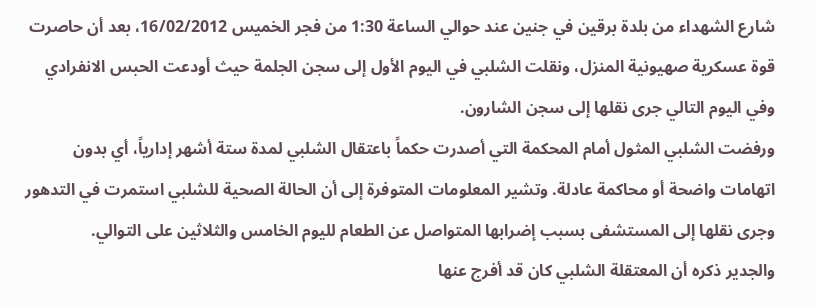شارع الشهداء من بلدة برقين في جنين عند حوالي الساعة 1:30 من فجر الخميس 16/02/2012، بعد أن حاصرت قوة عسكرية صهيونية المنزل، ونقلت الشلبي في اليوم الأول إلى سجن الجلمة حيث أودعت الحبس الانفرادي وفي اليوم التالي جرى نقلها إلى سجن الشارون.
ورفضت الشلبي المثول أمام المحكمة التي أصدرت حكماً باعتقال الشلبي لمدة ستة أشهر إدارياً، أي بدون اتهامات واضحة أو محاكمة عادلة. وتشير المعلومات المتوفرة إلى أن الحالة الصحية للشلبي استمرت في التدهور وجرى نقلها إلى المستشفى بسبب إضرابها المتواصل عن الطعام لليوم الخامس والثلاثين على التوالي.
والجدير ذكره أن المعتقلة الشلبي كان قد أفرج عنها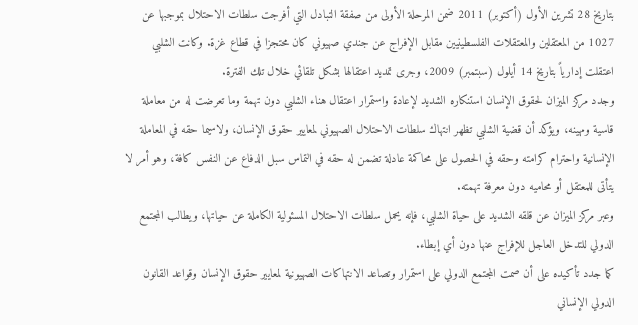بتاريخ 28 تشرين الأول (أكتوبر) 2011 ضمن المرحلة الأولى من صفقة التبادل التي أفرجت سلطات الاحتلال بموجبها عن 1027 من المعتقلين والمعتقلات الفلسطينيين مقابل الإفراج عن جندي صهيوني كان محتجزا في قطاع غزة. وكانت الشلبي اعتقلت إدارياً بتاريخ 14 أيلول (سبتمبر) 2009، وجرى تمديد اعتقالها بشكل تلقائي خلال تلك الفترة.
وجدد مركز الميزان لحقوق الإنسان استنكاره الشديد لإعادة واستمرار اعتقال هناء الشلبي دون تهمة وما تعرضت له من معاملة قاسية ومهينه، ويؤكد أن قضية الشلبي تظهر انتهاك سلطات الاحتلال الصهيوني لمعايير حقوق الإنسان، ولاسيما حقه في المعاملة الإنسانية واحترام كرامته وحقه في الحصول على محاكمة عادلة تضمن له حقه في التماس سبل الدفاع عن النفس كافة، وهو أمر لا يتأتى للمعتقل أو محاميه دون معرفة تهمته.
وعبر مركز الميزان عن قلقه الشديد على حياة الشلبي، فإنه يحمل سلطات الاحتلال المسئولية الكاملة عن حياتها، ويطالب المجتمع الدولي للتدخل العاجل للإفراج عنها دون أي إبطاء.
كما جدد تأكيده على أن صمت المجتمع الدولي على استمرار وتصاعد الانتهاكات الصهيونية لمعايير حقوق الإنسان وقواعد القانون الدولي الإنساني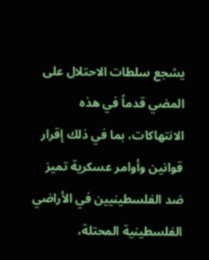يشجع سلطات الاحتلال على المضي قدماً في هذه الانتهاكات، بما في ذلك إقرار قوانين وأوامر عسكرية تميز ضد الفلسطينيين في الأراضي الفلسطينية المحتلة،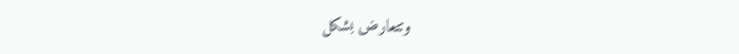وتتعارض بشكل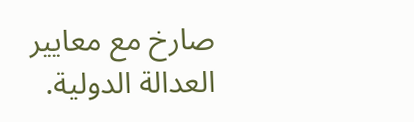صارخ مع معايير العدالة الدولية.